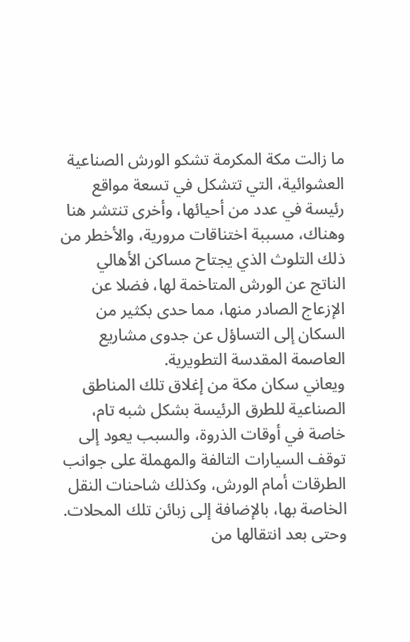ما زالت مكة المكرمة تشكو الورش الصناعية العشوائية، التي تتشكل في تسعة مواقع رئيسة في عدد من أحيائها، وأخرى تنتشر هنا وهناك، مسببة اختناقات مرورية، والأخطر من ذلك التلوث الذي يجتاح مساكن الأهالي الناتج عن الورش المتاخمة لها، فضلا عن الإزعاج الصادر منها، مما حدى بكثير من السكان إلى التساؤل عن جدوى مشاريع العاصمة المقدسة التطويرية.
ويعاني سكان مكة من إغلاق تلك المناطق الصناعية للطرق الرئيسة بشكل شبه تام، خاصة في أوقات الذروة، والسبب يعود إلى توقف السيارات التالفة والمهملة على جوانب الطرقات أمام الورش، وكذلك شاحنات النقل الخاصة بها، بالإضافة إلى زبائن تلك المحلات.
وحتى بعد انتقالها من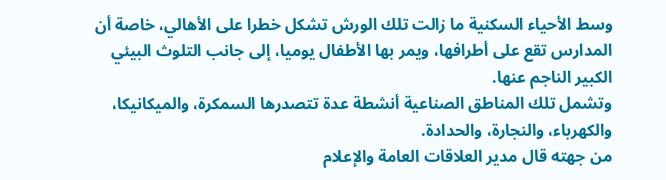وسط الأحياء السكنية ما زالت تلك الورش تشكل خطرا على الأهالي، خاصة أن المدارس تقع على أطرافها، ويمر بها الأطفال يوميا، إلى جانب التلوث البيئي الكبير الناجم عنها.
وتشمل تلك المناطق الصناعية أنشطة عدة تتصدرها السمكرة، والميكانيكا، والكهرباء، والنجارة، والحدادة.
من جهته قال مدير العلاقات العامة والإعلام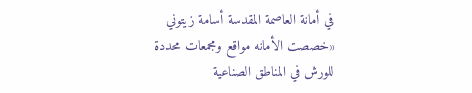في أمانة العاصمة المقدسة أسامة زيتوني «خصصت الأمانه مواقع ومجمعات محددة للورش في المناطق الصناعية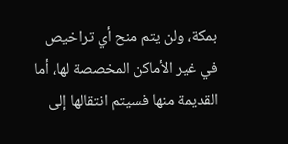بمكة، ولن يتم منح أي تراخيص في غير الأماكن المخصصة لها، أما القديمة منها فسيتم انتقالها إلى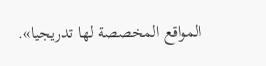المواقع المخصصة لها تدريجيا».